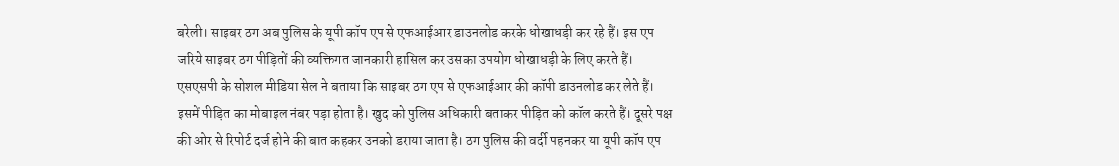बरेली। साइबर ठग अब पुलिस के यूपी कॉप एप से एफआईआर डाउनलोड करके धोखाधड़ी कर रहे हैं। इस एप जरिये साइबर ठग पीड़ितों की व्यक्तिगत जानकारी हासिल कर उसका उपयोग धोखाधड़ी के लिए करते हैं। एसएसपी के सोशल मीडिया सेल ने बताया कि साइबर ठग एप से एफआईआर की कॉपी डाउनलोड कर लेते हैं। इसमें पीड़ित का मोबाइल नंबर पड़ा होता है। खुद को पुलिस अधिकारी बताकर पीड़ित को कॉल करते हैं। दूसरे पक्ष की ओर से रिपोर्ट दर्ज होने की बात कहकर उनको डराया जाता है। ठग पुलिस की वर्दी पहनकर या यूपी कॉप एप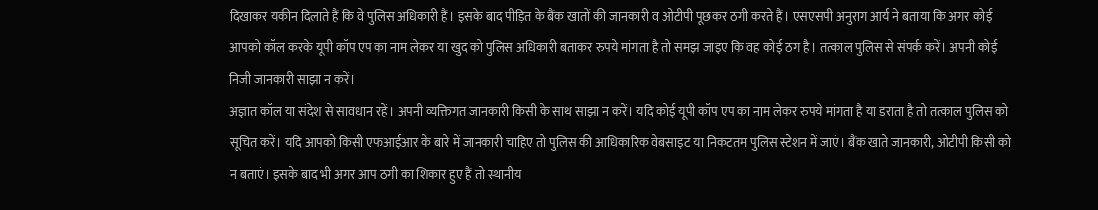दिखाकर यकीन दिलाते हैं कि वे पुलिस अधिकारी हैं। इसके बाद पीड़ित के बैंक खातों की जानकारी व ओटीपी पूछकर ठगी करते हैं। एसएसपी अनुराग आर्य ने बताया कि अगर कोई आपको कॉल करके यूपी कॉप एप का नाम लेकर या खुद को पुलिस अधिकारी बताकर रुपये मांगता है तो समझ जाइए कि वह कोई ठग है। तत्काल पुलिस से संपर्क करें। अपनी कोई निजी जानकारी साझा न करें।
अज्ञात कॉल या संदेश से सावधान रहें। अपनी व्यक्तिगत जानकारी किसी के साथ साझा न करें। यदि कोई यूपी कॉप एप का नाम लेकर रुपये मांगता है या डराता है तो तत्काल पुलिस को सूचित करें। यदि आपको किसी एफआईआर के बारे में जानकारी चाहिए तो पुलिस की आधिकारिक वेबसाइट या निकटतम पुलिस स्टेशन में जाएं। बैंक खाते जानकारी, ओटीपी किसी को न बताएं। इसके बाद भी अगर आप ठगी का शिकार हुए हैं तो स्थानीय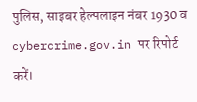पुलिस, साइबर हेल्पलाइन नंबर 1930 व cybercrime.gov.in पर रिपोर्ट करें।